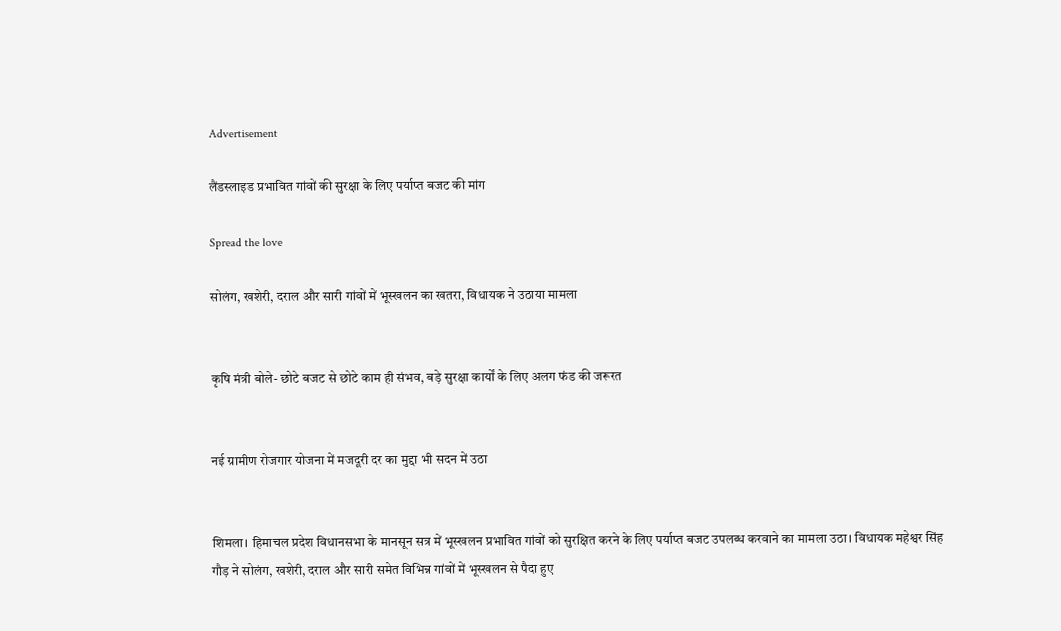Advertisement

लैंडस्लाइड प्रभावित गांवों की सुरक्षा के लिए पर्याप्त बजट की मांग

Spread the love

सोलंग, खशेरी, दराल और सारी गांवों में भूस्खलन का खतरा, विधायक ने उठाया मामला


कृषि मंत्री बोले- छोटे बजट से छोटे काम ही संभव, बड़े सुरक्षा कार्यों के लिए अलग फंड की जरूरत


नई ग्रामीण रोजगार योजना में मजदूरी दर का मुद्दा भी सदन में उठा


शिमला। हिमाचल प्रदेश विधानसभा के मानसून सत्र में भूस्खलन प्रभावित गांवों को सुरक्षित करने के लिए पर्याप्त बजट उपलब्ध करवाने का मामला उठा। विधायक महेश्वर सिंह गौड़ ने सोलंग, खशेरी, दराल और सारी समेत विभिन्न गांवों में भूस्खलन से पैदा हुए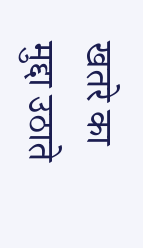खतरे का मुद्दा उठाते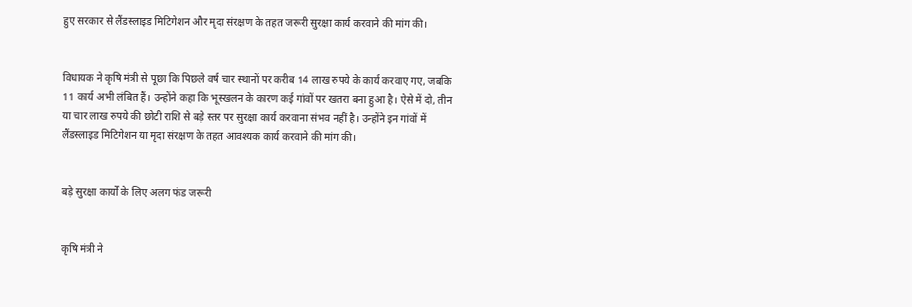हुए सरकार से लैंडस्लाइड मिटिगेशन और मृदा संरक्षण के तहत जरूरी सुरक्षा कार्य करवाने की मांग की।


विधायक ने कृषि मंत्री से पूछा कि पिछले वर्ष चार स्थानों पर करीब 14 लाख रुपये के कार्य करवाए गए, जबकि 11 कार्य अभी लंबित हैं। उन्होंने कहा कि भूस्खलन के कारण कई गांवों पर खतरा बना हुआ है। ऐसे में दो, तीन या चार लाख रुपये की छोटी राशि से बड़े स्तर पर सुरक्षा कार्य करवाना संभव नहीं है। उन्होंने इन गांवों में लैंडस्लाइड मिटिगेशन या मृदा संरक्षण के तहत आवश्यक कार्य करवाने की मांग की।


बड़े सुरक्षा कार्यों के लिए अलग फंड जरूरी


कृषि मंत्री ने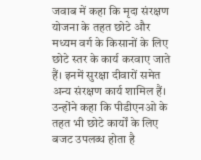जवाब में कहा कि मृदा संरक्षण योजना के तहत छोटे और मध्यम वर्ग के किसानों के लिए छोटे स्तर के कार्य करवाए जाते हैं। इनमें सुरक्षा दीवारों समेत अन्य संरक्षण कार्य शामिल हैं। उन्होंने कहा कि पीडीएनओ के तहत भी छोटे कार्यों के लिए बजट उपलब्ध होता है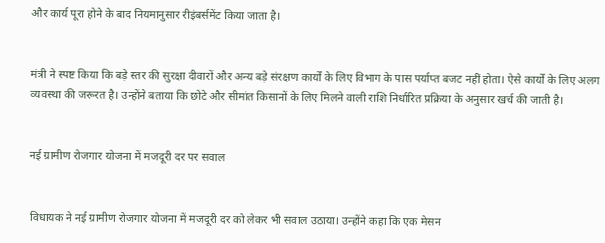और कार्य पूरा होने के बाद नियमानुसार रीइंबर्समेंट किया जाता है।


मंत्री ने स्पष्ट किया कि बड़े स्तर की सुरक्षा दीवारों और अन्य बड़े संरक्षण कार्यों के लिए विभाग के पास पर्याप्त बजट नहीं होता। ऐसे कार्यों के लिए अलग व्यवस्था की जरूरत है। उन्होंने बताया कि छोटे और सीमांत किसानों के लिए मिलने वाली राशि निर्धारित प्रक्रिया के अनुसार खर्च की जाती है।


नई ग्रामीण रोजगार योजना में मजदूरी दर पर सवाल


विधायक ने नई ग्रामीण रोजगार योजना में मजदूरी दर को लेकर भी सवाल उठाया। उन्होंने कहा कि एक मेसन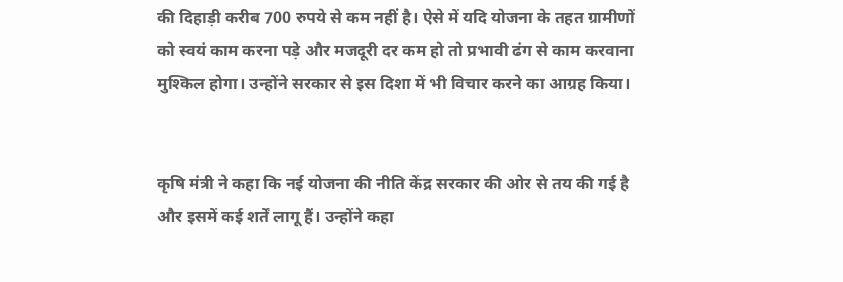की दिहाड़ी करीब 700 रुपये से कम नहीं है। ऐसे में यदि योजना के तहत ग्रामीणों को स्वयं काम करना पड़े और मजदूरी दर कम हो तो प्रभावी ढंग से काम करवाना मुश्किल होगा। उन्होंने सरकार से इस दिशा में भी विचार करने का आग्रह किया।


कृषि मंत्री ने कहा कि नई योजना की नीति केंद्र सरकार की ओर से तय की गई है और इसमें कई शर्तें लागू हैं। उन्होंने कहा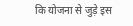कि योजना से जुड़े इस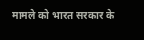मामले को भारत सरकार के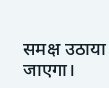समक्ष उठाया जाएगा।